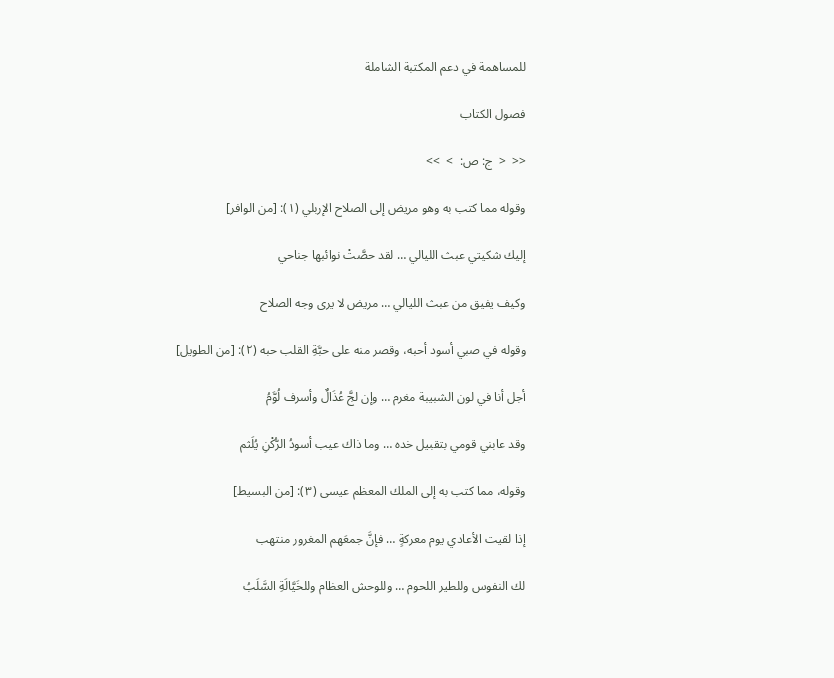للمساهمة في دعم المكتبة الشاملة

فصول الكتاب

<<  <  ج: ص:  >  >>

وقوله مما كتب به وهو مريض إلى الصلاح الإربلي (١): [من الوافر]

إليك شكيتي عبث الليالي … لقد حصَّتْ نوائبها جناحي

وكيف يفيق من عبث الليالي … مريض لا يرى وجه الصلاح

وقوله في صبي أسود أحبه، وقصر منه على حبَّةِ القلب حبه (٢): [من الطويل]

أجل أنا في لون الشبيبة مغرم … وإن لجَّ عُذَالٌ وأسرف لُوَّمُ

وقد عابني قومي بتقبيل خده … وما ذاك عيب أسودُ الرُّكْنِ يُلَثم

وقوله، مما كتب به إلى الملك المعظم عيسى (٣): [من البسيط]

إذا لقيت الأعادي يوم معركةٍ … فإنَّ جمعَهم المغرور منتهب

لك النفوس وللطير اللحوم … وللوحش العظام وللخَيَّالَةِ السَّلَبُ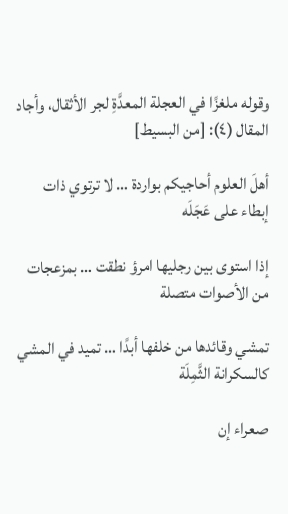وقوله ملغزًا في العجلة المعدَّةِ لجر الأثقال، وأجاد المقال (٤): [من البسيط]

أهلَ العلوم أحاجيكم بواردة … لا ترتوي ذات إبطاء على عَجَلَه

إذا استوى بين رجليها امرؤ نطقت … بمزعجات من الأصوات متصلة

تمشي وقائدها من خلفها أبدًا … تميد في المشي كالسكرانة الثَّمِلَة

صعراء إن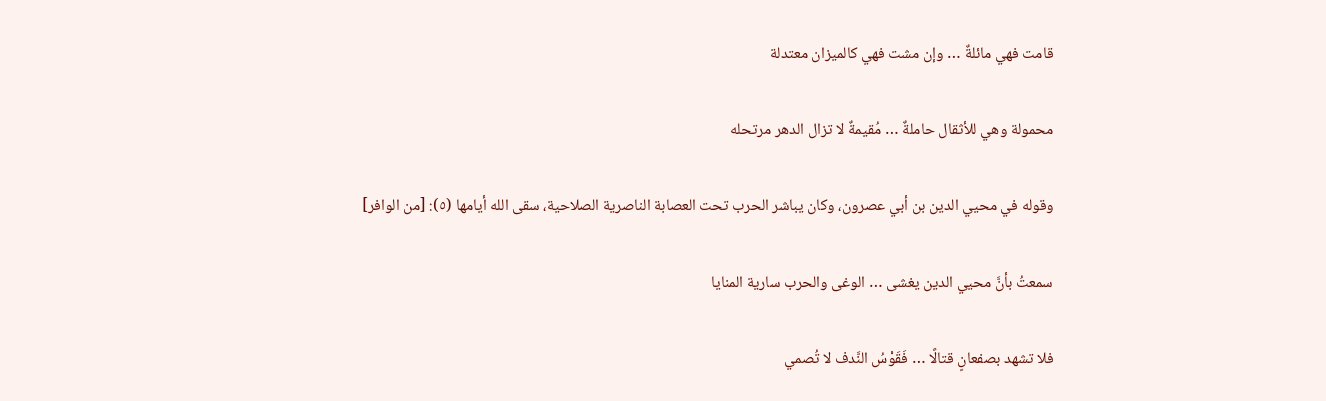قامت فهي مائلةٌ … وإن مشت فهي كالميزان معتدلة

محمولة وهي للأثقال حاملةٌ … مُقيمةٌ لا تزال الدهر مرتحله

وقوله في محيي الدين بن أبي عصرون، وكان يباشر الحرب تحت العصابة الناصرية الصلاحية، سقى الله أيامها (٥): [من الوافر]

سمعتُ بأنَّ محيي الدين يغشى … الوغى والحرب سارية المنايا

فلا تشهد بصفعانٍ قتالًا … فَقَوْسُ النَّدف لا تُصمي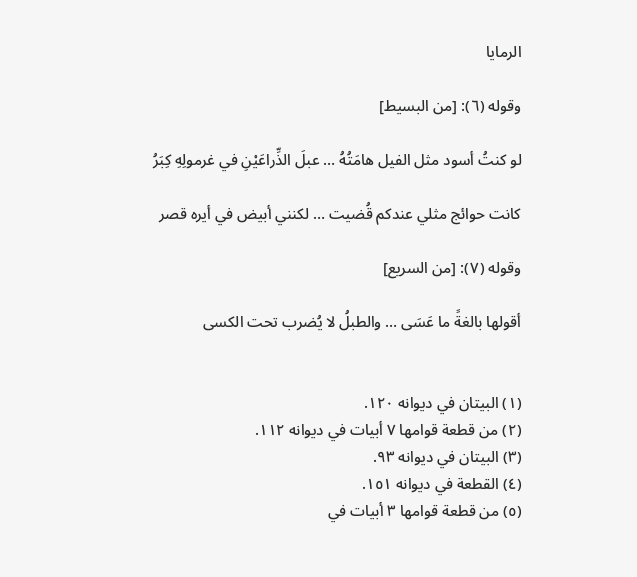الرمايا

وقوله (٦): [من البسيط]

لو كنتُ أسود مثل الفيل هامَتُهُ … عبلَ الذِّراعَيْنِ في غرمولِهِ كِبَرُ

كانت حوائج مثلي عندكم قُضيت … لكنني أبيض في أيره قصر

وقوله (٧): [من السريع]

أقولها بالغةً ما عَسَى … والطبلُ لا يُضرب تحت الكسى


(١) البيتان في ديوانه ١٢٠.
(٢) من قطعة قوامها ٧ أبيات في ديوانه ١١٢.
(٣) البيتان في ديوانه ٩٣.
(٤) القطعة في ديوانه ١٥١.
(٥) من قطعة قوامها ٣ أبيات في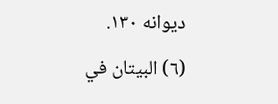ديوانه ١٣٠.
(٦) البيتان في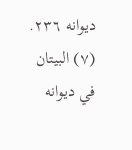ديوانه ٢٣٦.
(٧) البيتان في ديوانه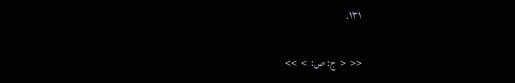١٣١.

<<  <  ج: ص:  >  >>